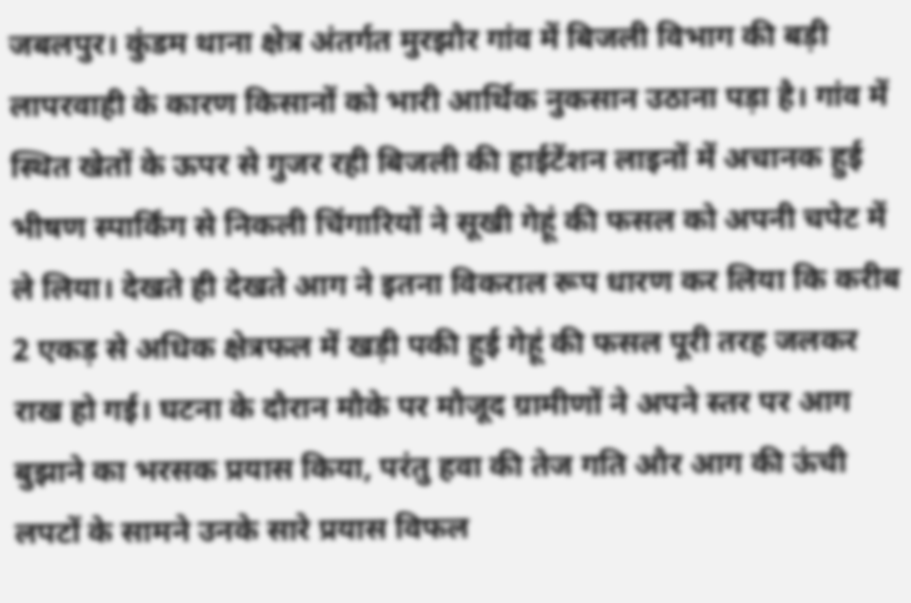जबलपुर। कुंडम थाना क्षेत्र अंतर्गत मुरझौर गांव में बिजली विभाग की बड़ी लापरवाही के कारण किसानों को भारी आर्थिक नुकसान उठाना पड़ा है। गांव में स्थित खेतों के ऊपर से गुजर रही बिजली की हाईटेंशन लाइनों में अचानक हुई भीषण स्पार्किंग से निकली चिंगारियों ने सूखी गेहूं की फसल को अपनी चपेट में ले लिया। देखते ही देखते आग ने इतना विकराल रूप धारण कर लिया कि करीब 2 एकड़ से अधिक क्षेत्रफल में खड़ी पकी हुई गेहूं की फसल पूरी तरह जलकर राख हो गई। घटना के दौरान मौके पर मौजूद ग्रामीणों ने अपने स्तर पर आग बुझाने का भरसक प्रयास किया, परंतु हवा की तेज गति और आग की ऊंची लपटों के सामने उनके सारे प्रयास विफल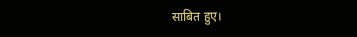साबित हुए।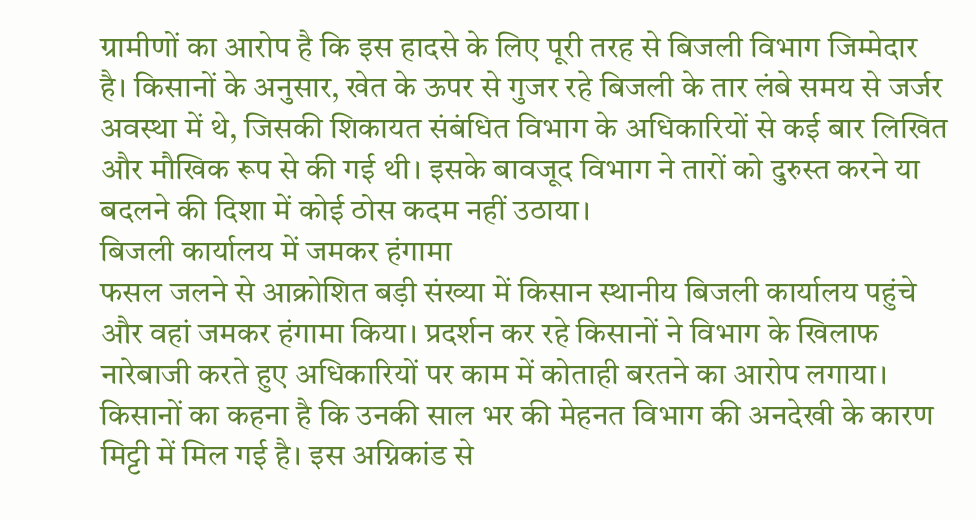ग्रामीणों का आरोप है कि इस हादसे के लिए पूरी तरह से बिजली विभाग जिम्मेदार है। किसानों के अनुसार, खेत के ऊपर से गुजर रहे बिजली के तार लंबे समय से जर्जर अवस्था में थे, जिसकी शिकायत संबंधित विभाग के अधिकारियों से कई बार लिखित और मौखिक रूप से की गई थी। इसके बावजूद विभाग ने तारों को दुरुस्त करने या बदलने की दिशा में कोई ठोस कदम नहीं उठाया।
बिजली कार्यालय में जमकर हंगामा
फसल जलने से आक्रोशित बड़ी संख्या में किसान स्थानीय बिजली कार्यालय पहुंचे और वहां जमकर हंगामा किया। प्रदर्शन कर रहे किसानों ने विभाग के खिलाफ नारेबाजी करते हुए अधिकारियों पर काम में कोताही बरतने का आरोप लगाया। किसानों का कहना है कि उनकी साल भर की मेहनत विभाग की अनदेखी के कारण मिट्टी में मिल गई है। इस अग्निकांड से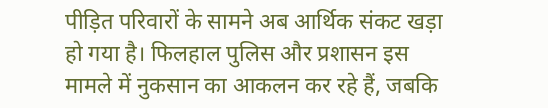पीड़ित परिवारों के सामने अब आर्थिक संकट खड़ा हो गया है। फिलहाल पुलिस और प्रशासन इस मामले में नुकसान का आकलन कर रहे हैं, जबकि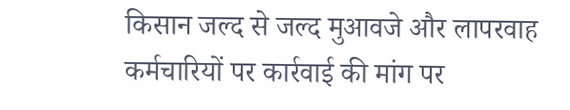किसान जल्द से जल्द मुआवजे और लापरवाह कर्मचारियों पर कार्रवाई की मांग पर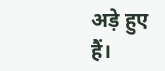अड़े हुए हैं।